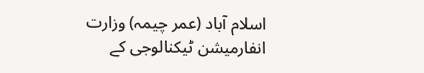اسلام آباد (عمر چیمہ) وزارت انفارمیشن ٹیکنالوجی کے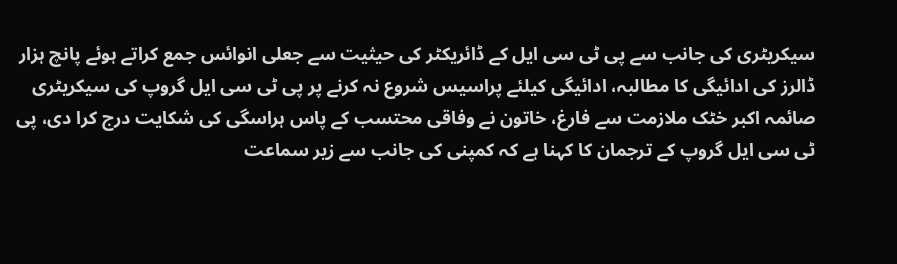سیکریٹری کی جانب سے پی ٹی سی ایل کے ڈائریکٹر کی حیثیت سے جعلی انوائس جمع کراتے ہوئے پانچ ہزار ڈالرز کی ادائیگی کا مطالبہ، ادائیگی کیلئے پراسیس شروع نہ کرنے پر پی ٹی سی ایل گروپ کی سیکریٹری صائمہ اکبر خٹک ملازمت سے فارغ، خاتون نے وفاقی محتسب کے پاس ہراسگی کی شکایت درج کرا دی، پی ٹی سی ایل گروپ کے ترجمان کا کہنا ہے کہ کمپنی کی جانب سے زیر سماعت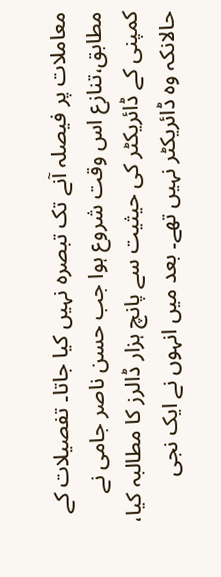معاملات پر فیصلہ آنے تک تبصرہ نہیں کیا جاتا۔ تفصیلات کے مطابق،تنازع اس وقت شروع ہوا جب حسن ناصر جامی نے کمپنی کے ڈائریکٹر کی حیثیت سے پانچ ہزار ڈالرز کا مطالبہ کیا، حالانکہ وہ ڈائریکٹر نہیں تھے۔ بعد میں انہوں نے ایک نجی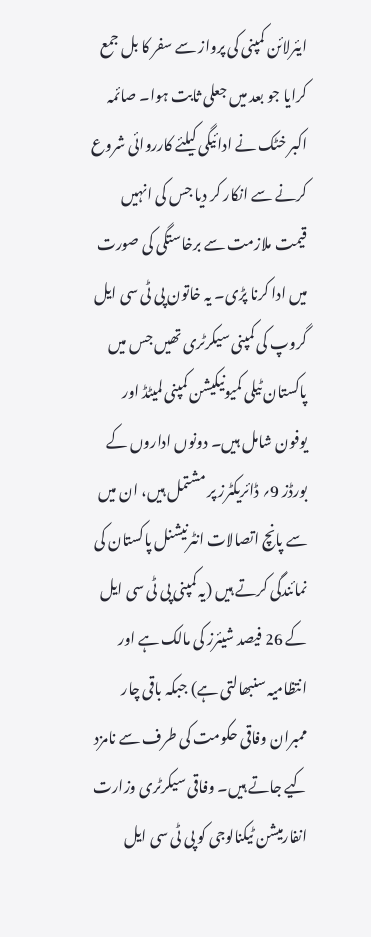ایئرلائن کمپنی کی پرواز سے سفر کا بل جمع کرایا جو بعد میں جعلی ثابت ہوا۔ صائمہ اکبر خٹک نے ادائیگی کیلئے کارروائی شروع کرنے سے انکار کر دیا جس کی انہیں قیمت ملازمت سے برخاستگی کی صورت میں ادا کرنا پڑی۔ یہ خاتون پی ٹی سی ایل گروپ کی کمپنی سیکرٹری تھیں جس میں پاکستان ٹیلی کمیونیکیشن کمپنی لمیٹڈ اور یوفون شامل ہیں۔ دونوں اداروں کے بورڈز 9؍ ڈائریکٹرز پر مشتمل ہیں، ان میں سے پانچ اتصالات انٹرنیشنل پاکستان کی نمائندگی کرتے ہیں (یہ کمپنی پی ٹی سی ایل کے 26 فیصد شیئرز کی مالک ہے اور انتظامیہ سنبھالتی ہے) جبکہ باقی چار ممبران وفاقی حکومت کی طرف سے نامزد کیے جاتے ہیں۔ وفاقی سیکرٹری وزارت انفارمیشن ٹیکنالوجی کو پی ٹی سی ایل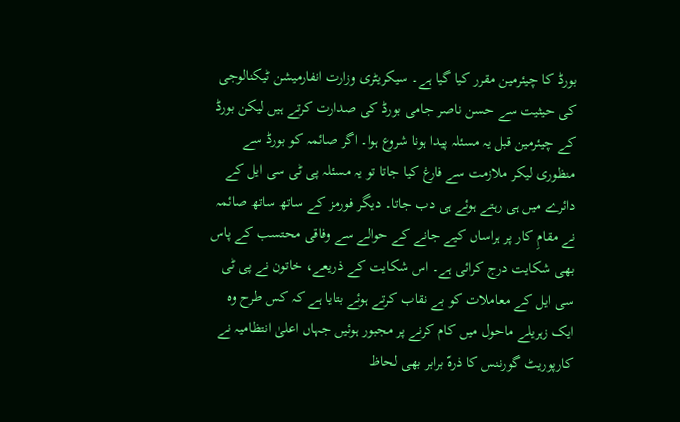بورڈ کا چیئرمین مقرر کیا گیا ہے۔ سیکریٹری وزارت انفارمیشن ٹیکنالوجی کی حیثیت سے حسن ناصر جامی بورڈ کی صدارت کرتے ہیں لیکن بورڈ کے چیئرمین قبل یہ مسئلہ پیدا ہونا شروع ہوا۔ اگر صائمہ کو بورڈ سے منظوری لیکر ملازمت سے فارغ کیا جاتا تو یہ مسئلہ پی ٹی سی ایل کے دائرے میں ہی رہتے ہوئے ہی دب جاتا۔ دیگر فورمز کے ساتھ ساتھ صائمہ نے مقامِ کار پر ہراساں کیے جانے کے حوالے سے وفاقی محتسب کے پاس بھی شکایت درج کرائی ہے۔ اس شکایت کے ذریعے، خاتون نے پی ٹی سی ایل کے معاملات کو بے نقاب کرتے ہوئے بتایا ہے کہ کس طرح وہ ایک زہریلے ماحول میں کام کرنے پر مجبور ہوئیں جہاں اعلیٰ انتظامیہ نے کارپوریٹ گورننس کا ذرہّ برابر بھی لحاظ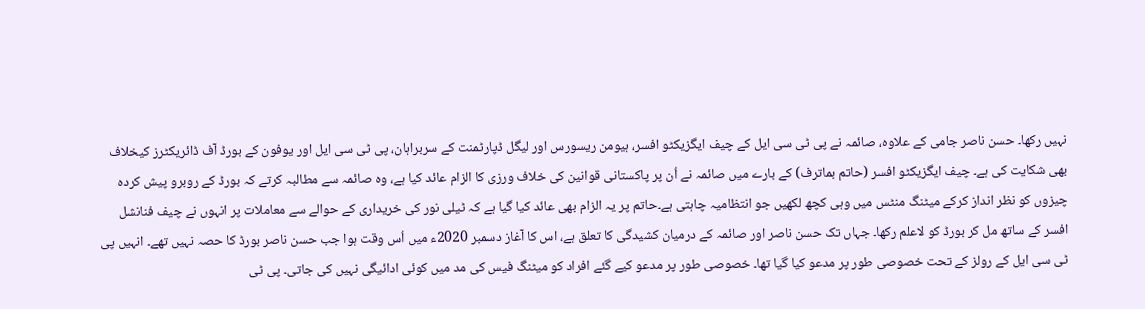نہیں رکھا۔ حسن ناصر جامی کے علاوہ، صائمہ نے پی ٹی سی ایل کے چیف ایگزیکٹو افسر، ہیومن ریسورس اور لیگل ڈپارٹمنت کے سربراہان، پی ٹی سی ایل اور یوفون کے بورڈ آف ڈائریکٹرز کیخلاف بھی شکایت کی ہے۔ چیف ایگزیکٹو افسر (حاتم بماترف) کے بارے میں صائمہ نے اُن پر پاکستانی قوانین کی خلاف ورزی کا الزام عائد کیا ہے، وہ صائمہ سے مطالبہ کرتے کہ بورڈ کے روبرو پیش کردہ چیزوں کو نظر انداز کرکے میٹنگ منٹس میں وہی کچھ لکھیں جو انتظامیہ چاہتی ہے۔حاتم پر یہ الزام بھی عائد کیا گیا ہے کہ ٹیلی نور کی خریداری کے حوالے سے معاملات پر انہوں نے چیف فنانشل افسر کے ساتھ مل کر بورڈ کو لاعلم رکھا۔ جہاں تک حسن ناصر اور صائمہ کے درمیان کشیدگی کا تعلق ہے، اس کا آغاز دسمبر 2020ء میں اُس وقت ہوا جب حسن ناصر بورڈ کا حصہ نہیں تھے۔ انہیں پی ٹی سی ایل کے رولز کے تحت خصوصی طور پر مدعو کیا گیا تھا۔ خصوصی طور پر مدعو کیے گئے افراد کو میٹنگ فیس کی مد میں کوئی ادائیگی نہیں کی جاتی۔ پی ٹی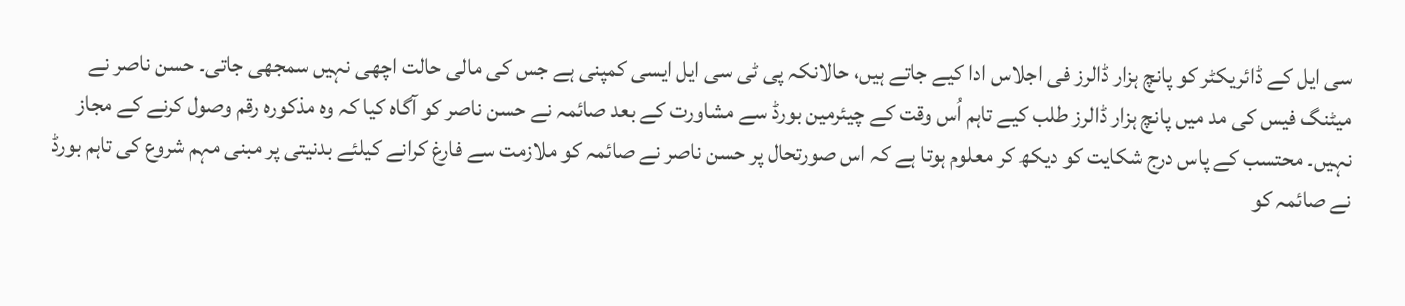سی ایل کے ڈائریکٹر کو پانچ ہزار ڈالرز فی اجلاس ادا کیے جاتے ہیں، حالانکہ پی ٹی سی ایل ایسی کمپنی ہے جس کی مالی حالت اچھی نہیں سمجھی جاتی۔ حسن ناصر نے میٹنگ فیس کی مد میں پانچ ہزار ڈالرز طلب کیے تاہم اُس وقت کے چیئرمین بورڈ سے مشاورت کے بعد صائمہ نے حسن ناصر کو آگاہ کیا کہ وہ مذکورہ رقم وصول کرنے کے مجاز نہیں۔ محتسب کے پاس درج شکایت کو دیکھ کر معلوم ہوتا ہے کہ اس صورتحال پر حسن ناصر نے صائمہ کو ملازمت سے فارغ کرانے کیلئے بدنیتی پر مبنی مہم شروع کی تاہم بورڈ نے صائمہ کو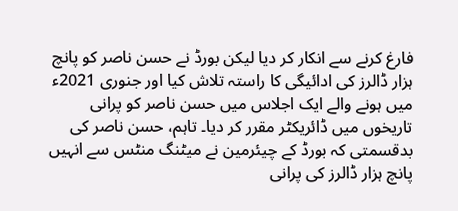فارغ کرنے سے انکار کر دیا لیکن بورڈ نے حسن ناصر کو پانچ ہزار ڈالرز کی ادائیگی کا راستہ تلاش کیا اور جنوری 2021ء میں ہونے والے ایک اجلاس میں حسن ناصر کو پرانی تاریخوں میں ڈائریکٹر مقرر کر دیا۔ تاہم، حسن ناصر کی بدقسمتی کہ بورڈ کے چیئرمین نے میٹنگ منٹس سے انہیں پانچ ہزار ڈالرز کی پرانی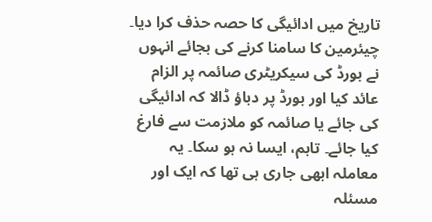تاریخ میں ادائیگی کا حصہ حذف کرا دیا۔ چیئرمین کا سامنا کرنے کی بجائے انہوں نے بورڈ کی سیکریٹری صائمہ پر الزام عائد کیا اور بورڈ پر دباؤ ڈالا کہ ادائیگی کی جائے یا صائمہ کو ملازمت سے فارغ کیا جائے۔ تاہم، ایسا نہ ہو سکا۔ یہ معاملہ ابھی جاری ہی تھا کہ ایک اور مسئلہ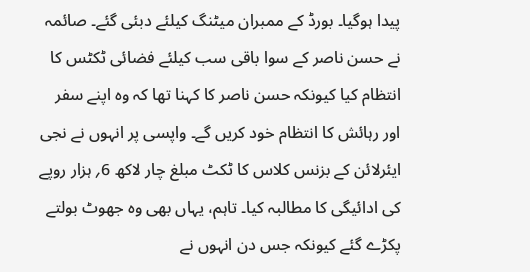پیدا ہوگیا۔ بورڈ کے ممبران میٹنگ کیلئے دبئی گئے۔ صائمہ نے حسن ناصر کے سوا باقی سب کیلئے فضائی ٹکٹس کا انتظام کیا کیونکہ حسن ناصر کا کہنا تھا کہ وہ اپنے سفر اور رہائش کا انتظام خود کریں گے۔ واپسی پر انہوں نے نجی ایئرلائن کے بزنس کلاس کا ٹکٹ مبلغ چار لاکھ 6؍ ہزار روپے کی ادائیگی کا مطالبہ کیا۔ تاہم، یہاں بھی وہ جھوٹ بولتے پکڑے گئے کیونکہ جس دن انہوں نے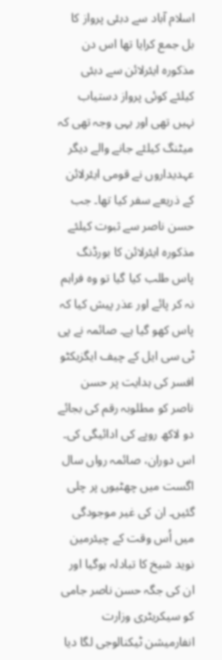اسلام آباد سے دبئی پرواز کا بل جمع کرایا تھا اس دن مذکورہ ایئرلائن سے دبئی کیلئے کوئی پرواز دستیاب نہیں تھی اور یہی وجہ تھی کہ میٹنگ کیلئے جانے والے دیگر عہدیداروں نے قومی ایئرلائن کے ذریعے سفر کیا تھا۔ جب حسن ناصر سے ثبوت کیلئے مذکورہ ایئرلائن کا بورڈنگ پاس طلب کیا گیا تو وہ فراہم نہ کر پائے اور عذر پیش کیا کہ پاس کھو گیا ہے۔ صائمہ نے پی ٹی سی ایل کے چیف ایگزیکٹو افسر کی ہدایت پر حسن ناصر کو مطلوبہ رقم کی بجائے دو لاکھ روپے کی ادائیگی کی۔ اس دوران، صائمہ رواں سال اگست میں چھٹیوں پر چلی گئیں۔ ان کی غیر موجودگی میں اُس وقت کے چیئرمین نوید شیخ کا تبادلہ ہوگیا اور ان کی جگہ حسن ناصر جامی کو سیکریٹری وزارت انفارمیشن ٹیکنالوجی لگا دیا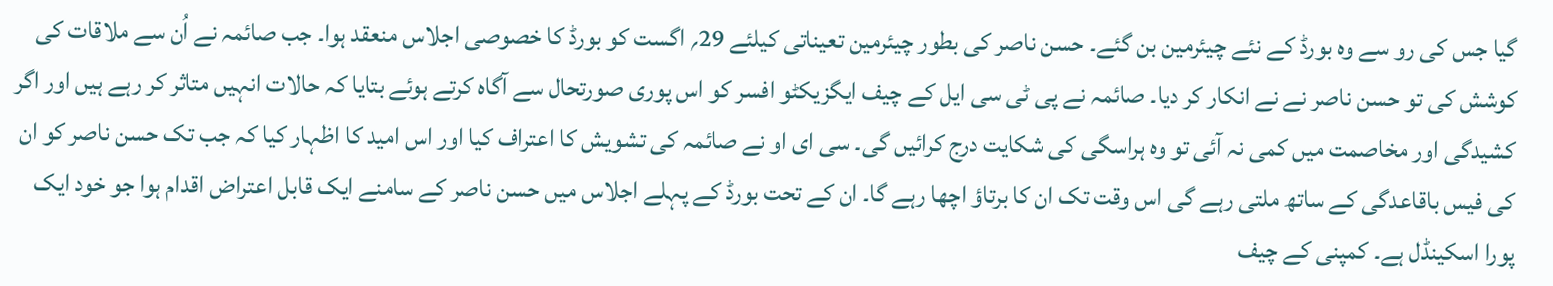گیا جس کی رو سے وہ بورڈ کے نئے چیئرمین بن گئے۔ حسن ناصر کی بطور چیئرمین تعیناتی کیلئے 29؍ اگست کو بورڈ کا خصوصی اجلاس منعقد ہوا۔ جب صائمہ نے اُن سے ملاقات کی کوشش کی تو حسن ناصر نے نے انکار کر دیا۔ صائمہ نے پی ٹی سی ایل کے چیف ایگزیکٹو افسر کو اس پوری صورتحال سے آگاہ کرتے ہوئے بتایا کہ حالات انہیں متاثر کر رہے ہیں اور اگر کشیدگی اور مخاصمت میں کمی نہ آئی تو وہ ہراسگی کی شکایت درج کرائیں گی۔ سی ای او نے صائمہ کی تشویش کا اعتراف کیا اور اس امید کا اظہار کیا کہ جب تک حسن ناصر کو ان کی فیس باقاعدگی کے ساتھ ملتی رہے گی اس وقت تک ان کا برتاؤ اچھا رہے گا۔ ان کے تحت بورڈ کے پہلے اجلاس میں حسن ناصر کے سامنے ایک قابل اعتراض اقدام ہوا جو خود ایک پورا اسکینڈل ہے۔ کمپنی کے چیف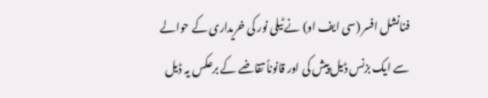فنانشل افسر (سی ایف او) نے ٹیلی نور کی خریداری کے حوالے سے ایک بزنس ڈیل پیش کی اور قانوناً تقاضے کے برعکس یہ ڈیل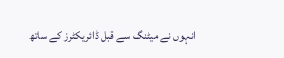انہوں نے میٹنگ سے قبل ڈائریکٹرز کے ساتھ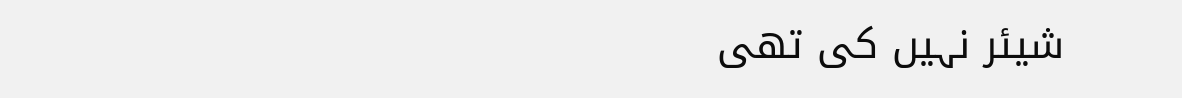شیئر نہیں کی تھی